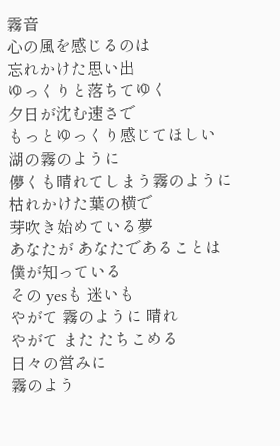霧音
心の風を感じるのは
忘れかけた思い出
ゆっくりと落ちてゆく
夕日が沈む速さで
もっとゆっくり感じてほしい
湖の霧のように
儚くも晴れてしまう霧のように
枯れかけた葉の横で
芽吹き始めている夢
あなたが あなたであることは
僕が知っている
その yesも 迷いも
やがて 霧のように 晴れ
やがて また たちこめる
日々の営みに
霧のよう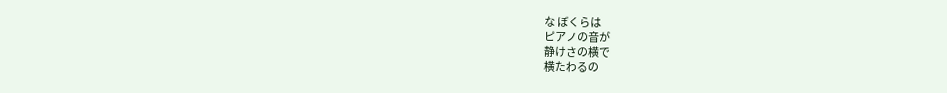な ぼくらは
ピアノの音が
静けさの横で
横たわるの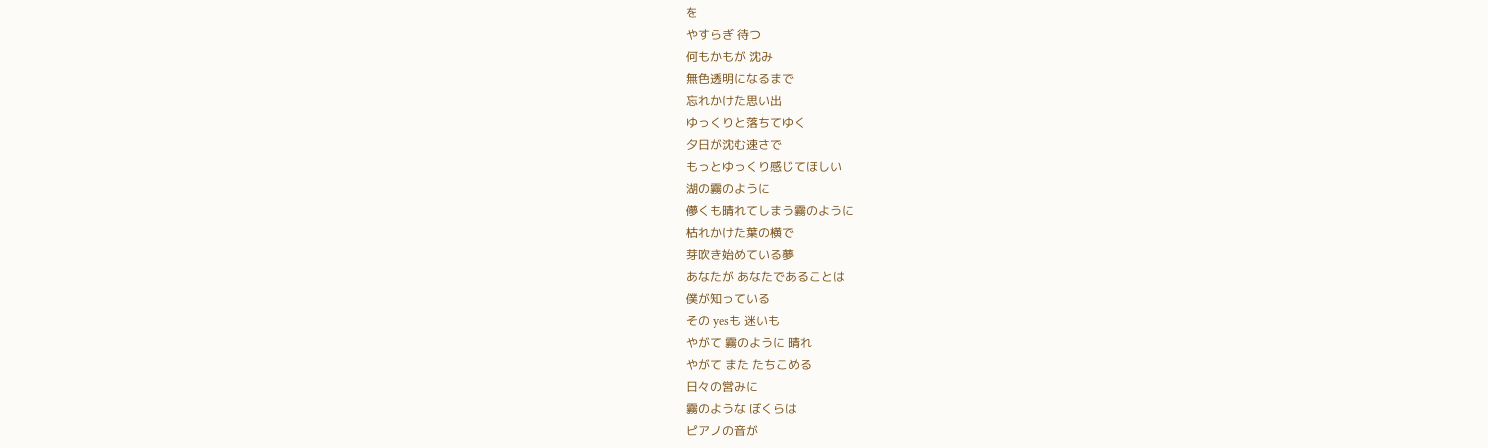を
やすらぎ 待つ
何もかもが 沈み
無色透明になるまで
忘れかけた思い出
ゆっくりと落ちてゆく
夕日が沈む速さで
もっとゆっくり感じてほしい
湖の霧のように
儚くも晴れてしまう霧のように
枯れかけた葉の横で
芽吹き始めている夢
あなたが あなたであることは
僕が知っている
その yesも 迷いも
やがて 霧のように 晴れ
やがて また たちこめる
日々の営みに
霧のような ぼくらは
ピアノの音が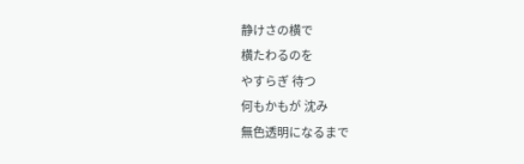静けさの横で
横たわるのを
やすらぎ 待つ
何もかもが 沈み
無色透明になるまで